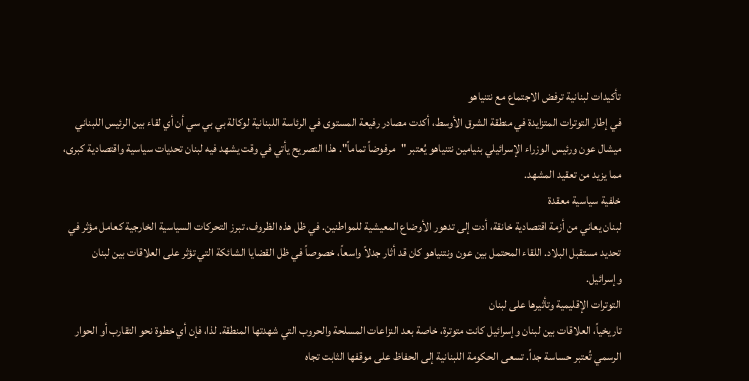تأكيدات لبنانية ترفض الاجتماع مع نتنياهو
في إطار التوترات المتزايدة في منطقة الشرق الأوسط، أكدت مصادر رفيعة المستوى في الرئاسة اللبنانية لوكالة بي بي سي أن أي لقاء بين الرئيس اللبناني ميشال عون ورئيس الوزراء الإسرائيلي بنيامين نتنياهو يُعتبر "مرفوضاً تماماً". هذا التصريح يأتي في وقت يشهد فيه لبنان تحديات سياسية واقتصادية كبرى، مما يزيد من تعقيد المشهد.
خلفية سياسية معقدة
لبنان يعاني من أزمة اقتصادية خانقة، أدت إلى تدهور الأوضاع المعيشية للمواطنين. في ظل هذه الظروف، تبرز التحركات السياسية الخارجية كعامل مؤثر في تحديد مستقبل البلاد. اللقاء المحتمل بين عون ونتنياهو كان قد أثار جدلاً واسعاً، خصوصاً في ظل القضايا الشائكة التي تؤثر على العلاقات بين لبنان وإسرائيل.
التوترات الإقليمية وتأثيرها على لبنان
تاريخياً، العلاقات بين لبنان وإسرائيل كانت متوترة، خاصة بعد النزاعات المسلحة والحروب التي شهدتها المنطقة. لذا، فإن أي خطوة نحو التقارب أو الحوار الرسمي تُعتبر حساسة جداً. تسعى الحكومة اللبنانية إلى الحفاظ على موقفها الثابت تجاه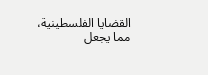القضايا الفلسطينية، مما يجعل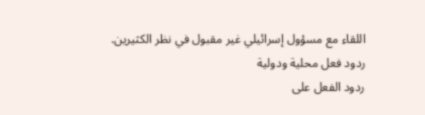اللقاء مع مسؤول إسرائيلي غير مقبول في نظر الكثيرين.
ردود فعل محلية ودولية
ردود الفعل على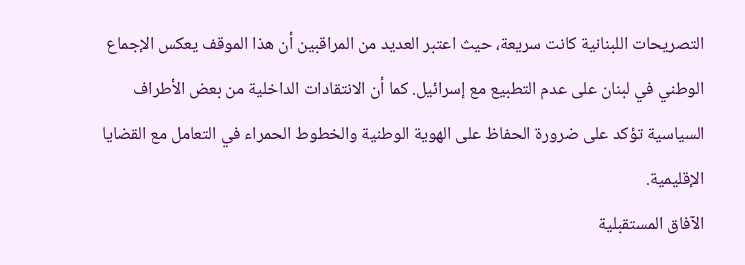التصريحات اللبنانية كانت سريعة، حيث اعتبر العديد من المراقبين أن هذا الموقف يعكس الإجماع الوطني في لبنان على عدم التطبيع مع إسرائيل. كما أن الانتقادات الداخلية من بعض الأطراف السياسية تؤكد على ضرورة الحفاظ على الهوية الوطنية والخطوط الحمراء في التعامل مع القضايا الإقليمية.
الآفاق المستقبلية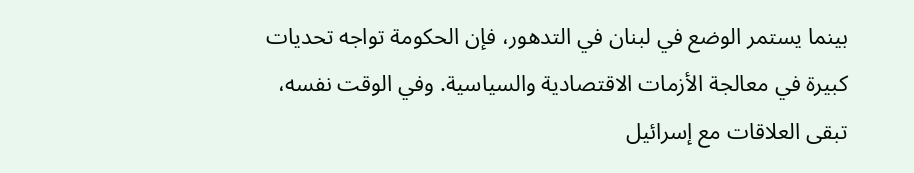بينما يستمر الوضع في لبنان في التدهور، فإن الحكومة تواجه تحديات كبيرة في معالجة الأزمات الاقتصادية والسياسية. وفي الوقت نفسه، تبقى العلاقات مع إسرائيل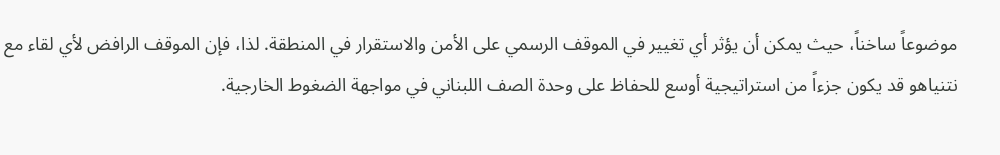موضوعاً ساخناً، حيث يمكن أن يؤثر أي تغيير في الموقف الرسمي على الأمن والاستقرار في المنطقة. لذا، فإن الموقف الرافض لأي لقاء مع نتنياهو قد يكون جزءاً من استراتيجية أوسع للحفاظ على وحدة الصف اللبناني في مواجهة الضغوط الخارجية.